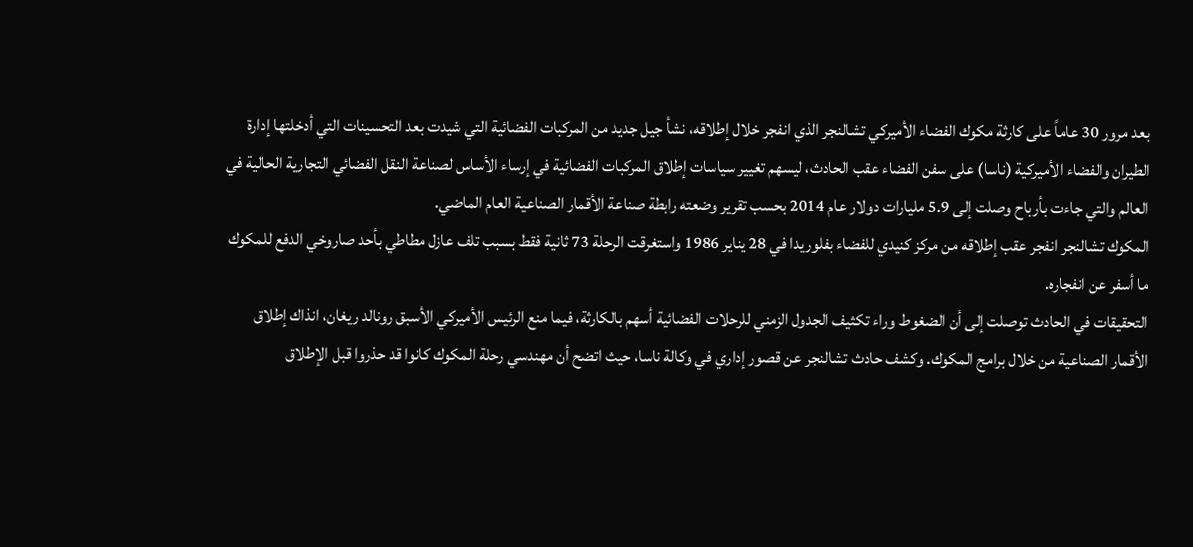بعد مرور 30 عاماً على كارثة مكوك الفضاء الأميركي تشالنجر الذي انفجر خلال إطلاقه، نشأ جيل جديد من المركبات الفضائية التي شيدت بعد التحسينات التي أدخلتها إدارة الطيران والفضاء الأميركية (ناسا) على سفن الفضاء عقب الحادث، ليسهم تغيير سياسات إطلاق المركبات الفضائية في إرساء الأساس لصناعة النقل الفضائي التجارية الحالية في العالم والتي جاءت بأرباح وصلت إلى 5.9 مليارات دولار عام 2014 بحسب تقرير وضعته رابطة صناعة الأقمار الصناعية العام الماضي.
المكوك تشالنجر انفجر عقب إطلاقه من مركز كنيدي للفضاء بفلوريدا في 28 يناير 1986 واستغرقت الرحلة 73 ثانية فقط بسبب تلف عازل مطاطي بأحد صاروخي الدفع للمكوك ما أسفر عن انفجاره.
التحقيقات في الحادث توصلت إلى أن الضغوط وراء تكثيف الجدول الزمني للرحلات الفضائية أسهم بالكارثة، فيما منع الرئيس الأميركي الأسبق رونالد ريغان، انذاك إطلاق الأقمار الصناعية من خلال برامج المكوك. وكشف حادث تشالنجر عن قصور إداري في وكالة ناسا، حيث اتضح أن مهندسي رحلة المكوك كانوا قد حذروا قبل الإطلاق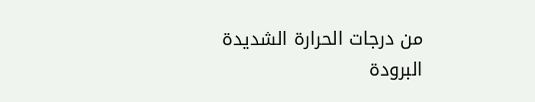من درجات الحرارة الشديدة البرودة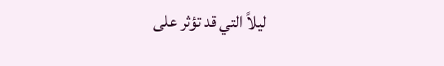ليلاً التي قد تؤثر على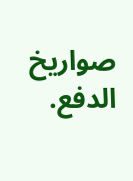صواريخ الدفع.